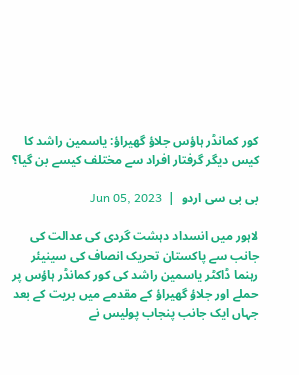کور کمانڈر ہاؤس جلاؤ گھیراؤ: یاسمین راشد کا کیس دیگر گرفتار افراد سے مختلف کیسے بن گیا؟

بی بی سی اردو  |  Jun 05, 2023

لاہور میں انسداد دہشت گردی کی عدالت کی جانب سے پاکستان تحریک انصاف کی سینیئر رہنما ڈاکٹر یاسمین راشد کی کور کمانڈر ہاؤس پر حملے اور جلاؤ گھیراؤ کے مقدمے میں بریت کے بعد جہاں ایک جانب پنجاب پولیس نے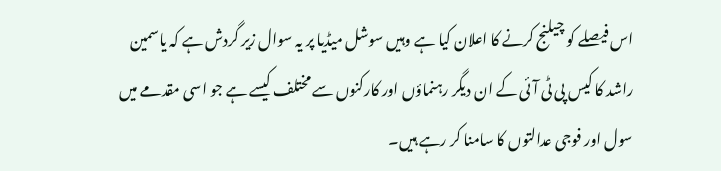اس فیصلے کو چیلنج کرنے کا اعلان کیا ہے وہیں سوشل میڈیا پر یہ سوال زیر گردش ہے کہ یاسمین راشد کا کیس پی ٹی آئی کے ان دیگر رہنماؤں اور کارکنوں سے مختلف کیسے ہے جو اسی مقدمے میں سول اور فوجی عدالتوں کا سامنا کر رہے ہیں۔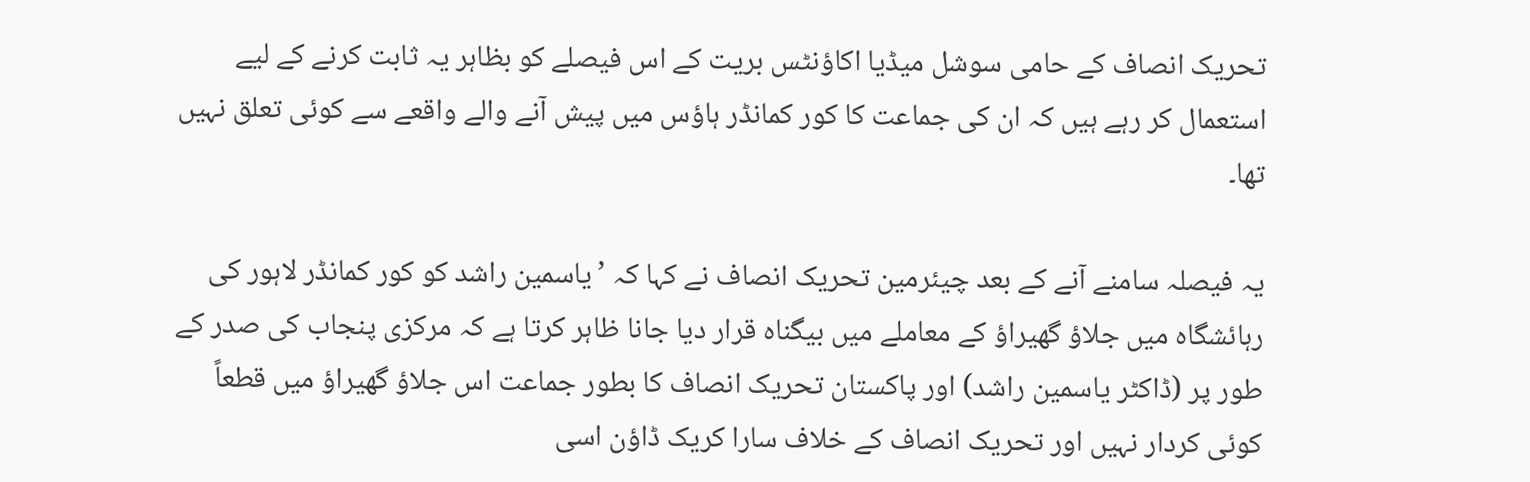تحریک انصاف کے حامی سوشل میڈیا اکاؤنٹس بریت کے اس فیصلے کو بظاہر یہ ثابت کرنے کے لیے استعمال کر رہے ہیں کہ ان کی جماعت کا کور کمانڈر ہاؤس میں پیش آنے والے واقعے سے کوئی تعلق نہیں تھا۔

یہ فیصلہ سامنے آنے کے بعد چیئرمین تحریک انصاف نے کہا کہ ’یاسمین راشد کو کور کمانڈر لاہور کی رہائشگاہ میں جلاؤ گھیراؤ کے معاملے میں بیگناہ قرار دیا جانا ظاہر کرتا ہے کہ مرکزی پنجاب کی صدر کے طور پر (ڈاکٹر یاسمین راشد) اور پاکستان تحریک انصاف کا بطور جماعت اس جلاؤ گھیراؤ میں قطعاً کوئی کردار نہیں اور تحریک انصاف کے خلاف سارا کریک ڈاؤن اسی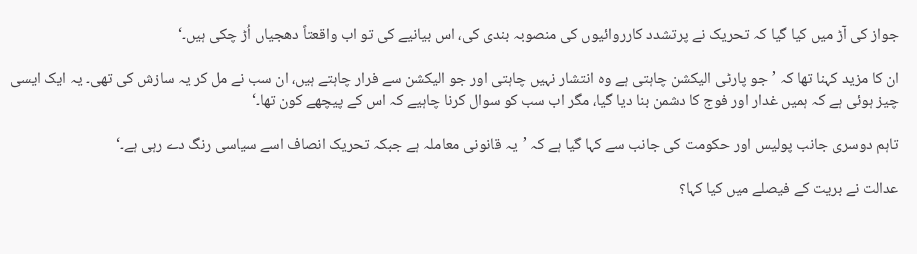جواز کی آڑ میں کیا گیا کہ تحریک نے پرتشدد کارروائیوں کی منصوبہ بندی کی، اس بیانیے کی تو اب واقعتاً دھجیاں اُڑ چکی ہیں۔‘

ان کا مزید کہنا تھا کہ ’جو پارٹی الیکشن چاہتی ہے وہ انتشار نہیں چاہتی اور جو الیکشن سے فرار چاہتے ہیں، ان سب نے مل کر یہ سازش کی تھی۔ یہ ایک ایسی چیز ہوئی ہے کہ ہمیں غدار اور فوج کا دشمن بنا دیا گیا، مگر اب سب کو سوال کرنا چاہیے کہ اس کے پیچھے کون تھا۔‘

تاہم دوسری جانب پولیس اور حکومت کی جانب سے کہا گیا ہے کہ ’یہ قانونی معاملہ ہے جبکہ تحریک انصاف اسے سیاسی رنگ دے رہی ہے۔‘

عدالت نے بریت کے فیصلے میں کیا کہا؟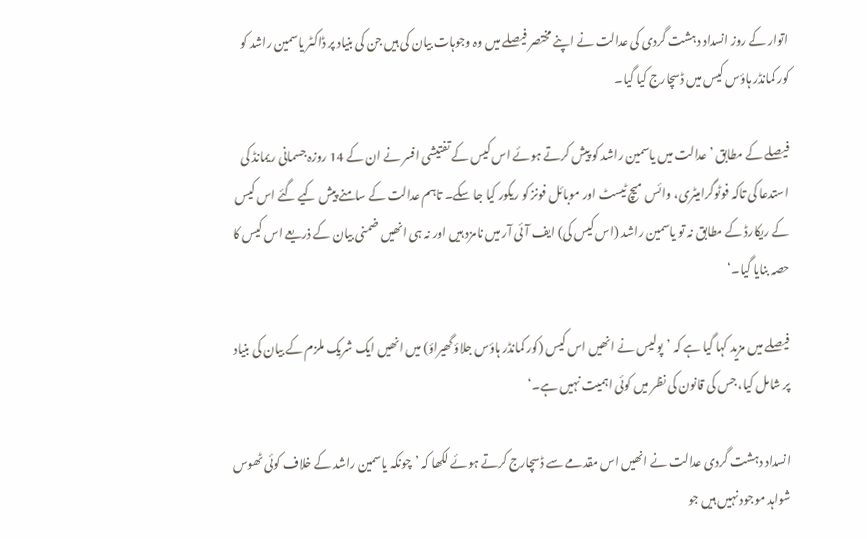اتوار کے روز انسداد دہشت گردی کی عدالت نے اپنے مختصر فیصلے میں وہ وجوہات بیان کی ہیں جن کی بنیاد پر ڈاکٹر یاسمین راشد کو کور کمانڈر ہاؤس کیس میں ڈسچارج کیا گیا۔

فیصلے کے مطابق ’عدالت میں یاسمین راشد کو پیش کرتے ہوئے اس کیس کے تفتیشی افسر نے ان کے 14 روزہ جسمانی ریمانڈ کی استدعا کی تاکہ فوٹوگرامیٹری، وائس میچ ٹیسٹ اور موبائل فونز کو ریکور کیا جا سکے۔ تاہم عدالت کے سامنے پیش کیے گئے اس کیس کے ریکارڈ کے مطابق نہ تو یاسمین راشد (اس کیس کی) ایف آئی آر میں نامزد ہیں اور نہ ہی انھیں ضمنی بیان کے ذریعے اس کیس کا حصہ بنایا گیا۔‘

فیصلے میں مزید کہا گیا ہے کہ ’پولیس نے انھیں اس کیس (کور کمانڈر ہاؤس جلاؤ گھیراؤ) میں انھیں ایک شریک ملزم کے بیان کی بنیاد پر شامل کیا، جس کی قانون کی نظر میں کوئی اہمیت نہیں ہے۔‘

انسداد دہشت گردی عدالت نے انھیں اس مقدمے سے ڈسچارج کرتے ہوئے لکھا کہ ’چونکہ یاسمین راشد کے خلاف کوئی ٹھوس شواہد موجود نہیں ہیں جو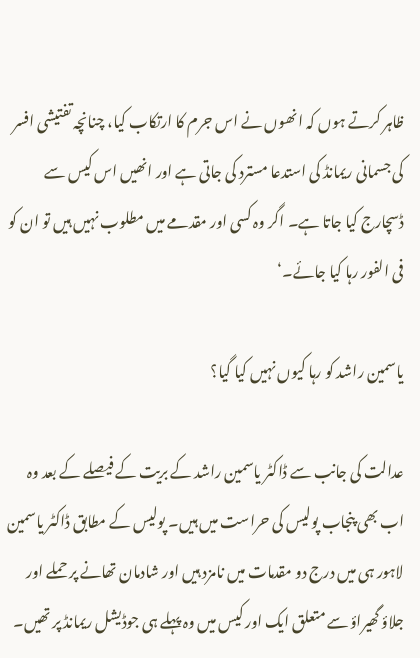ظاہر کرتے ہوں کہ انھوں نے اس جرم کا ارتکاب کیا، چنانچہ تفتیشی افسر کی جسمانی ریمانڈ کی استدعا مسترد کی جاتی ہے اور انھیں اس کیس سے ڈسچارج کیا جاتا ہے۔ اگر وہ کسی اور مقدمے میں مطلوب نہیں ہیں تو ان کو فی الفور رہا کیا جائے۔‘

یاسمین راشد کو رہا کیوں نہیں کیا گیا؟

عدالت کی جانب سے ڈاکٹر یاسمین راشد کے بریت کے فیصلے کے بعد وہ اب بھی پنجاب پولیس کی حراست میں ہیں۔ پولیس کے مطابق ڈاکٹر یاسمین لاہور ہی میں درج دو مقدمات میں نامزد ہیں اور شادمان تھانے پر حملے اور جلاؤ گھیراؤ سے متعلق ایک اور کیس میں وہ پہلے ہی جوڈیشل ریمانڈ پر تھیں۔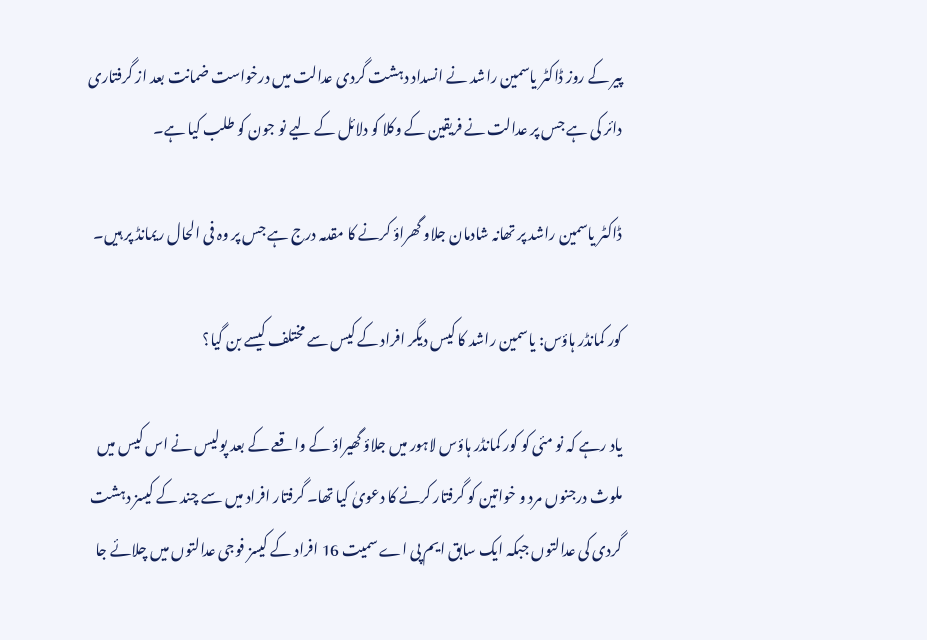پیر کے روز ڈاکٹر یاسمین راشد نے انسداد دہشت گردی عدالت میں درخواست ضمانت بعد از گرفتاری دائر کی ہے جس پر عدالت نے فریقین کے وکلا کو دلائل کے لیے نو جون کو طلب کیا ہے۔

ڈاکٹر یاسمین راشد پر تھانہ شادمان جلاو گھراؤ کرنے کا مقدمہ درج ہے جس پر وہ فی الحال ریمانڈ پر ہیں۔

کور کمانڈر ہاؤس: یاسمین راشد کا کیس دیگر افراد کے کیس سے مختلف کیسے بن گیا؟

یاد رہے کہ نو مئی کو کور کمانڈر ہاؤس لاہور میں جلاؤ گھیراؤ کے واقعے کے بعد پولیس نے اس کیس میں ملوث درجنوں مرد و خواتین کو گرفتار کرنے کا دعویٰ کیا تھا۔ گرفتار افراد میں سے چند کے کیسز دہشت گردی کی عدالتوں جبکہ ایک سابق ایم پی اے سمیت 16 افراد کے کیسز فوجی عدالتوں میں چلائے جا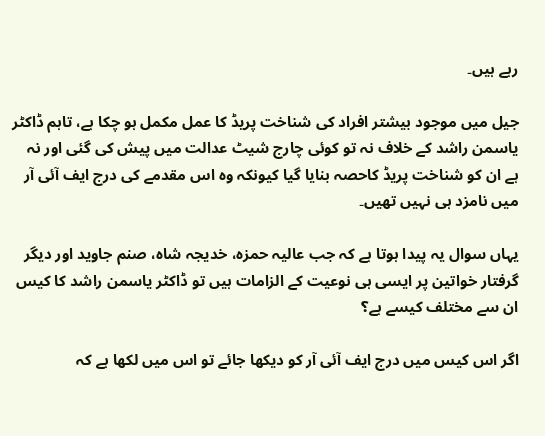رہے ہیں۔

جیل میں موجود بیشتر افراد کی شناخت پریڈ کا عمل مکمل ہو چکا ہے، تاہم ڈاکٹر یاسمن راشد کے خلاف نہ تو کوئی چارج شیٹ عدالت میں پیش کی گئی اور نہ ہے ان کو شناخت پریڈ کاحصہ بنایا گیا کیونکہ وہ اس مقدمے کی درج ایف آئی آر میں نامزد ہی نہیں تھیں۔

یہاں سوال یہ پیدا ہوتا ہے کہ جب عالیہ حمزہ، خدیجہ شاہ، صنم جاوید اور دیگر گرفتار خواتین پر ایسی ہی نوعیت کے الزامات ہیں تو ڈاکٹر یاسمن راشد کا کیس ان سے مختلف کیسے ہے؟

اگر اس کیس میں درج ایف آئی آر کو دیکھا جائے تو اس میں لکھا ہے کہ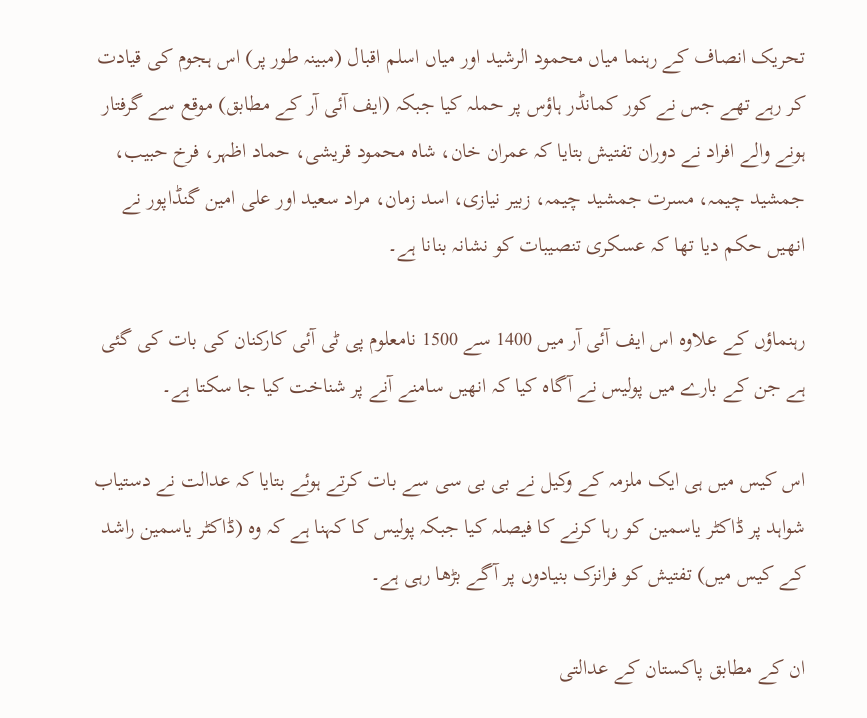تحریک انصاف کے رہنما میاں محمود الرشید اور میاں اسلم اقبال (مبینہ طور پر) اس ہجوم کی قیادت کر رہے تھے جس نے کور کمانڈر ہاؤس پر حملہ کیا جبکہ (ایف آئی آر کے مطابق) موقع سے گرفتار ہونے والے افراد نے دوران تفتیش بتایا کہ عمران خان، شاہ محمود قریشی، حماد اظہر، فرخ حبیب، جمشید چیمہ، مسرت جمشید چیمہ، زبیر نیازی، اسد زمان، مراد سعید اور علی امین گنڈاپور نے انھیں حکم دیا تھا کہ عسکری تنصیبات کو نشانہ بنانا ہے۔

رہنماؤں کے علاوہ اس ایف آئی آر میں 1400 سے 1500 نامعلوم پی ٹی آئی کارکنان کی بات کی گئی ہے جن کے بارے میں پولیس نے آگاہ کیا کہ انھیں سامنے آنے پر شناخت کیا جا سکتا ہے۔

اس کیس میں ہی ایک ملزمہ کے وکیل نے بی بی سی سے بات کرتے ہوئے بتایا کہ عدالت نے دستیاب شواہد پر ڈاکٹر یاسمین کو رہا کرنے کا فیصلہ کیا جبکہ پولیس کا کہنا ہے کہ وہ (ڈاکٹر یاسمین راشد کے کیس میں) تفتیش کو فرانزک بنیادوں پر آگے بڑھا رہی ہے۔

ان کے مطابق پاکستان کے عدالتی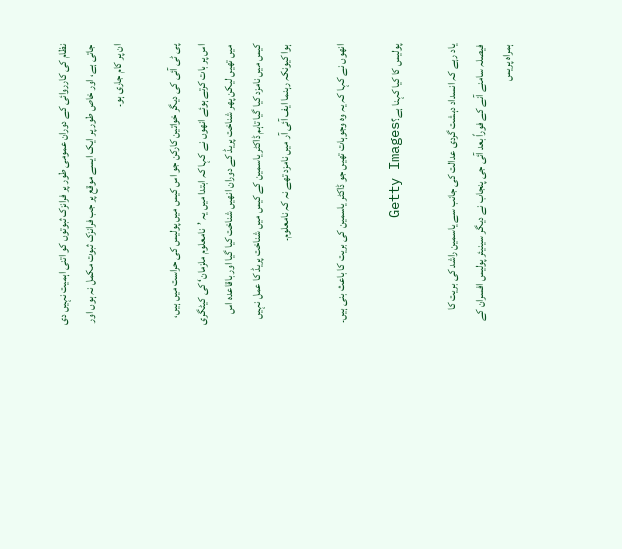نظام کی کارروائی کے دوران عمومی طور پر فرانزک ثبوتوں کو اتنی اہمیت نہیں دی جاتی ہے، اور خاص طور پر ایک ایسے موقع پر جب فرانزک ثبوت مکمل نہ ہوں اور ان پر کام جاری ہو۔

پی ٹی آئی کی دیگر خواتین کارکن جو اس کیس میں پولیس کی حراست میں ہیں، اس پر بات کرتے ہوئے انھوں نے کہا کہ ابتدا میں یہ ’نامعلوم ملزمان‘ کی کیٹگری میں تھیں لیکن پھر شناخت پریڈ کے دوران انھیں شناخت کیا گیا اور باقاعدہ اس کیس میں نامزد کیا گیا تاہم ڈاکٹر یاسمین کے کیس میں شناخت پریڈ کا عمل نہیں ہوا کیونکہ رہنما ایف آئی آر میں نامزد تھے نہ کہ نامعلوم۔

انھوں نے کہا کہ یہ وہ وجوہات تھیں جو ڈاکٹر یاسمین کی بریت کا باعث بنی ہیں۔

پولیس کا کیا کہنا ہے؟Getty Images

یاد رہے کہ انسداد دہشت گردی عدالت کی جانب سے یاسمین راشد کی بریت کا فیصلہ سامنے آنے کے فوراً بعد آئی جی پنجاب نے دیگر سینیئر پولیس افسران کے ہمراہ پریس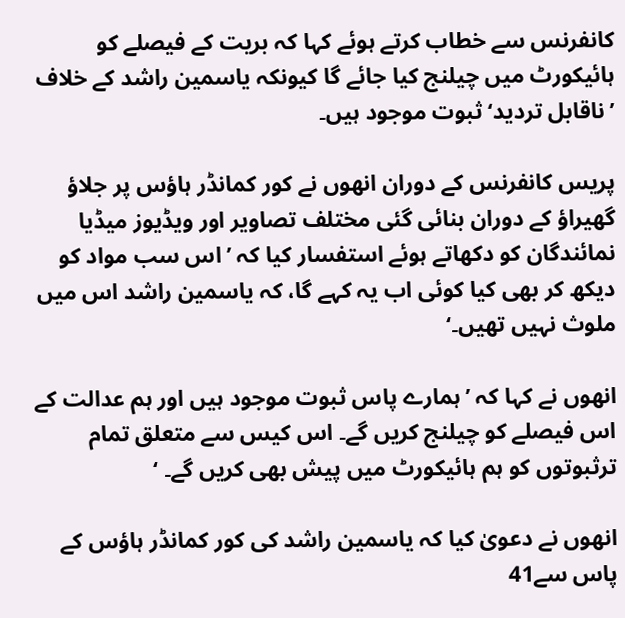کانفرنس سے خطاب کرتے ہوئے کہا کہ بریت کے فیصلے کو ہائیکورٹ میں چیلنج کیا جائے گا کیونکہ یاسمین راشد کے خلاف ’ناقابل تردید‘ ثبوت موجود ہیں۔

پریس کانفرنس کے دوران انھوں نے کور کمانڈر ہاؤس پر جلاؤ گھیراؤ کے دوران بنائی گئی مختلف تصاویر اور ویڈیوز میڈیا نمائندگان کو دکھاتے ہوئے استفسار کیا کہ ’اس سب مواد کو دیکھ کر بھی کیا کوئی اب یہ کہے گا، کہ یاسمین راشد اس میں ملوث نہیں تھیں۔‘

انھوں نے کہا کہ ’ہمارے پاس ثبوت موجود ہیں اور ہم عدالت کے اس فیصلے کو چیلنج کریں گے۔ اس کیس سے متعلق تمام ترثبوتوں کو ہم ہائیکورٹ میں پیش بھی کریں گے۔ ‘

انھوں نے دعویٰ کیا کہ یاسمین راشد کی کور کمانڈر ہاؤس کے پاس سے41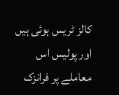کالز ٹریس ہوئی ہیں اور پولیس اس معاملے پر فرانزک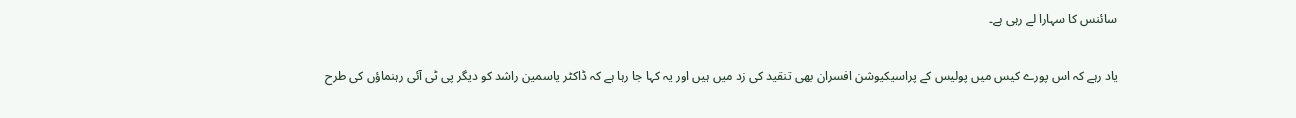سائنس کا سہارا لے رہی ہے۔

یاد رہے کہ اس پورے کیس میں پولیس کے پراسیکیوشن افسران بھی تنقید کی زد میں ہیں اور یہ کہا جا رہا ہے کہ ڈاکٹر یاسمین راشد کو دیگر پی ٹی آئی رہنماؤں کی طرح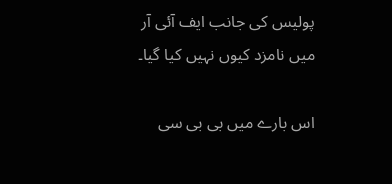پولیس کی جانب ایف آئی آر میں نامزد کیوں نہیں کیا گیا۔

اس بارے میں بی بی سی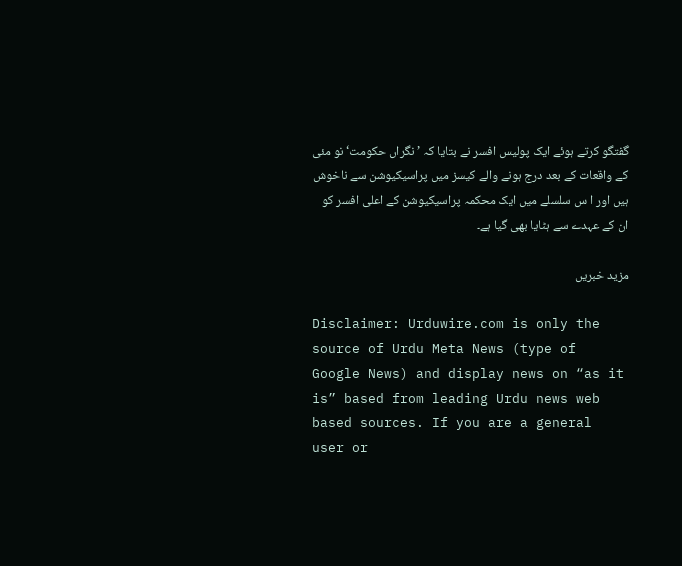گفتگو کرتے ہوئے ایک پولیس افسر نے بتایا کہ ’نگراں حکومت‘ نو مئی کے واقعات کے بعد درج ہونے والے کیسز میں پراسیکیوشن سے ناخوش ہیں اور ا س سلسلے میں ایک محکمہ پراسیکیوشن کے اعلی افسر کو ان کے عہدے سے ہٹایا بھی گیا ہے۔

مزید خبریں

Disclaimer: Urduwire.com is only the source of Urdu Meta News (type of Google News) and display news on “as it is” based from leading Urdu news web based sources. If you are a general user or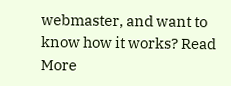webmaster, and want to know how it works? Read More